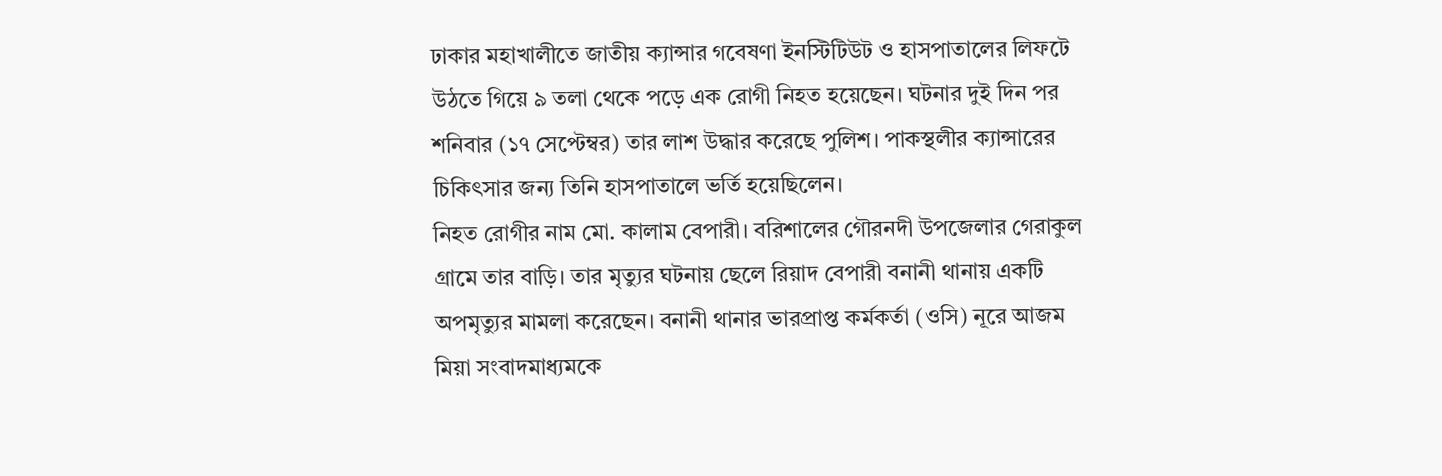ঢাকার মহাখালীতে জাতীয় ক্যান্সার গবেষণা ইনস্টিটিউট ও হাসপাতালের লিফটে উঠতে গিয়ে ৯ তলা থেকে পড়ে এক রোগী নিহত হয়েছেন। ঘটনার দুই দিন পর শনিবার (১৭ সেপ্টেম্বর) তার লাশ উদ্ধার করেছে পুলিশ। পাকস্থলীর ক্যান্সারের চিকিৎসার জন্য তিনি হাসপাতালে ভর্তি হয়েছিলেন।
নিহত রোগীর নাম মো. কালাম বেপারী। বরিশালের গৌরনদী উপজেলার গেরাকুল গ্রামে তার বাড়ি। তার মৃত্যুর ঘটনায় ছেলে রিয়াদ বেপারী বনানী থানায় একটি অপমৃত্যুর মামলা করেছেন। বনানী থানার ভারপ্রাপ্ত কর্মকর্তা (ওসি) নূরে আজম মিয়া সংবাদমাধ্যমকে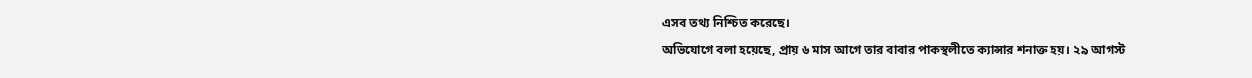এসব তথ্য নিশ্চিত করেছে।
অভিযোগে বলা হয়েছে, প্রায় ৬ মাস আগে তার বাবার পাকস্থলীতে ক্যান্সার শনাক্ত হয়। ২৯ আগস্ট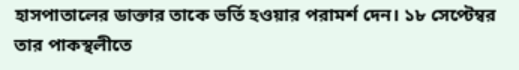হাসপাতালের ডাক্তার তাকে ভর্তি হওয়ার পরামর্শ দেন। ১৮ সেপ্টেম্বর তার পাকস্থলীতে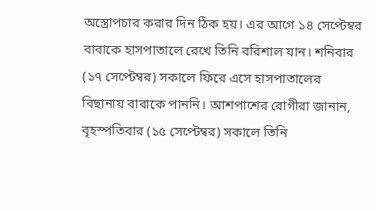অস্ত্রোপচার করার দিন ঠিক হয়। এর আগে ১৪ সেপ্টেম্বর বাবাকে হাসপাতালে রেখে তিনি বরিশাল যান। শনিবার (১৭ সেপ্টেম্বর) সকালে ফিরে এসে হাসপাতালের বিছানায় বাবাকে পাননি। আশপাশের রোগীরা জানান, বৃহস্পতিবার (১৫ সেপ্টেম্বর) সকালে তিনি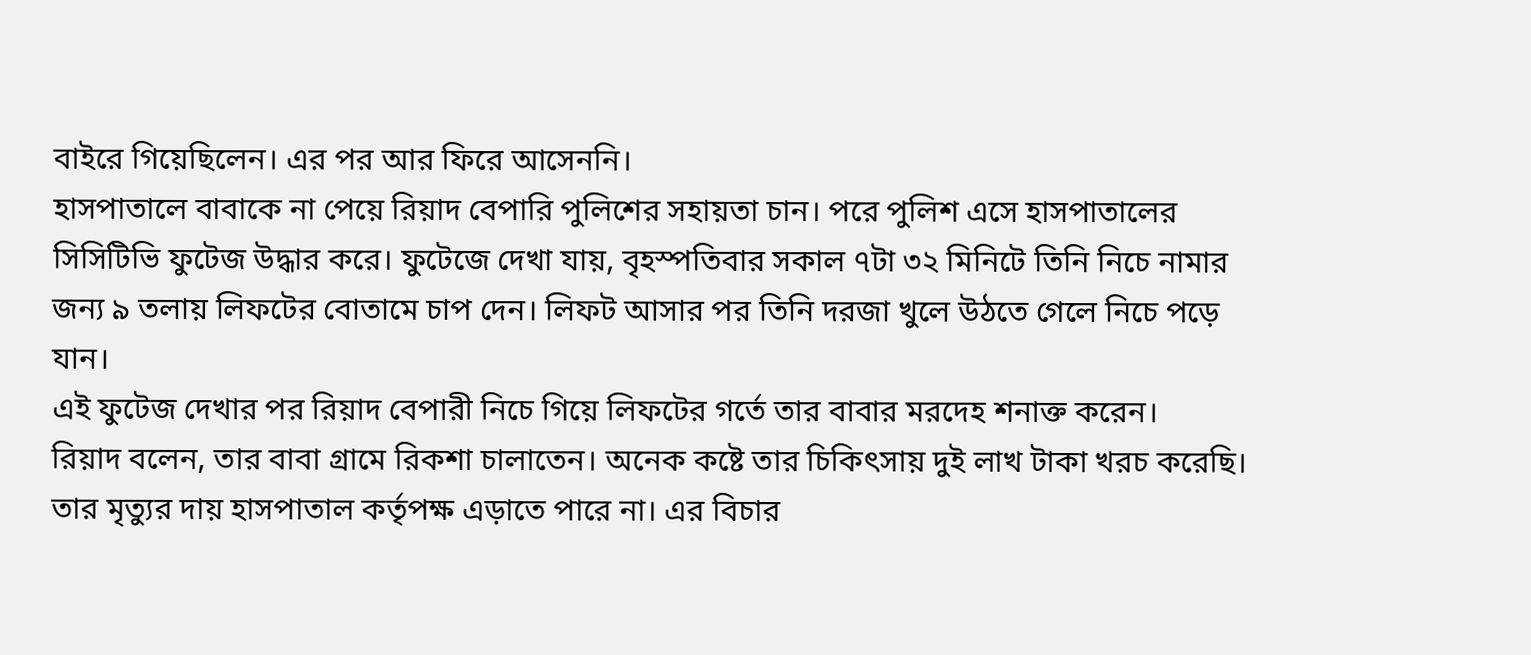বাইরে গিয়েছিলেন। এর পর আর ফিরে আসেননি।
হাসপাতালে বাবাকে না পেয়ে রিয়াদ বেপারি পুলিশের সহায়তা চান। পরে পুলিশ এসে হাসপাতালের সিসিটিভি ফুটেজ উদ্ধার করে। ফুটেজে দেখা যায়, বৃহস্পতিবার সকাল ৭টা ৩২ মিনিটে তিনি নিচে নামার জন্য ৯ তলায় লিফটের বোতামে চাপ দেন। লিফট আসার পর তিনি দরজা খুলে উঠতে গেলে নিচে পড়ে যান।
এই ফুটেজ দেখার পর রিয়াদ বেপারী নিচে গিয়ে লিফটের গর্তে তার বাবার মরদেহ শনাক্ত করেন।
রিয়াদ বলেন, তার বাবা গ্রামে রিকশা চালাতেন। অনেক কষ্টে তার চিকিৎসায় দুই লাখ টাকা খরচ করেছি। তার মৃত্যুর দায় হাসপাতাল কর্তৃপক্ষ এড়াতে পারে না। এর বিচার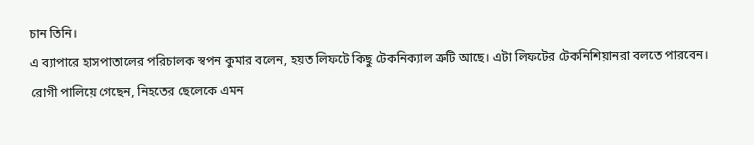চান তিনি।
এ ব্যাপারে হাসপাতালের পরিচালক স্বপন কুমার বলেন, হয়ত লিফটে কিছু টেকনিক্যাল ত্রুটি আছে। এটা লিফটের টেকনিশিয়ানরা বলতে পারবেন।
রোগী পালিয়ে গেছেন, নিহতের ছেলেকে এমন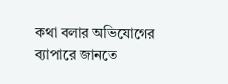কথা বলার অভিযোগের ব্যাপারে জানতে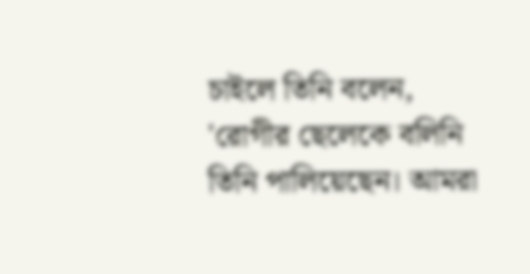চাইলে তিনি বলেন, 'রোগীর ছেলেকে বলিনি তিনি পালিয়েছেন। আমরা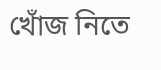খোঁজ নিতে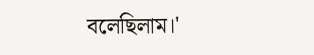বলেছিলাম।'